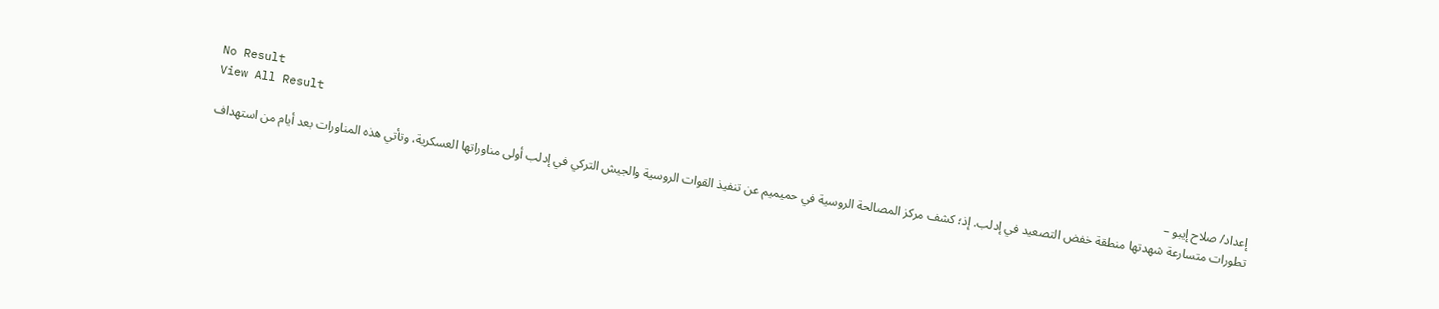No Result
View All Result
إعداد/ صلاح إيبو –
تطورات متسارعة شهدتها منطقة خفض التصعيد في إدلب. إذ؛ كشف مركز المصالحة الروسية في حميميم عن تنفيذ القوات الروسية والجيش التركي في إدلب أولى مناوراتها العسكرية، وتأتي هذه المناورات بعد أيام من استهداف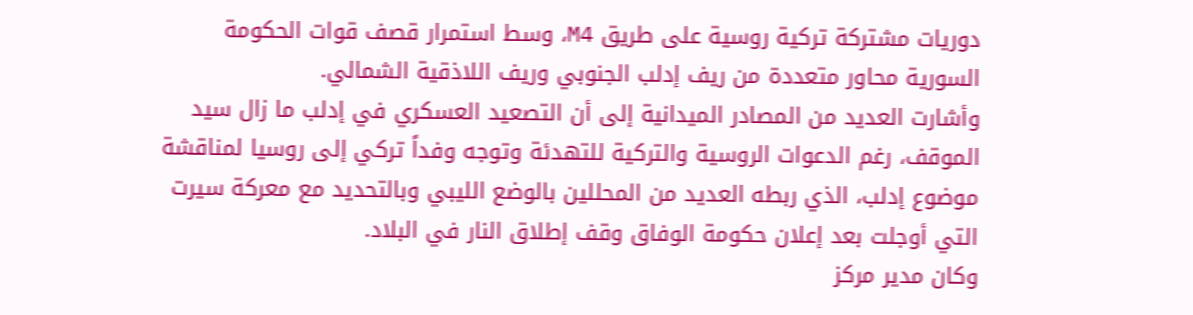دوريات مشتركة تركية روسية على طريق M4، وسط استمرار قصف قوات الحكومة السورية محاور متعددة من ريف إدلب الجنوبي وريف اللاذقية الشمالي.
وأشارت العديد من المصادر الميدانية إلى أن التصعيد العسكري في إدلب ما زال سيد الموقف، رغم الدعوات الروسية والتركية للتهدئة وتوجه وفداً تركي إلى روسيا لمناقشة موضوع إدلب، الذي ربطه العديد من المحللين بالوضع الليبي وبالتحديد مع معركة سيرت التي أوجلت بعد إعلان حكومة الوفاق وقف إطلاق النار في البلاد.
وكان مدير مركز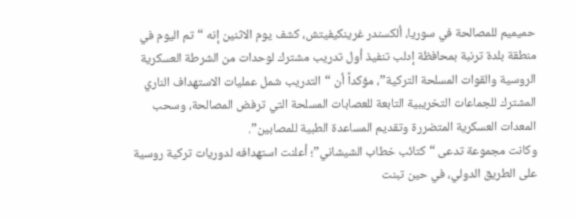حميميم للمصالحة في سوريا، ألكسندر غرينكيفيتش، كشف يوم الاثنين إنه “تم اليوم في منطقة بلدة ترنبة بمحافظة إدلب تنفيذ أول تدريب مشترك لوحدات من الشرطة العسكرية الروسية والقوات المسلحة التركية”، مؤكداً أن “التدريب شمل عمليات الاستهداف الناري المشترك للجماعات التخريبية التابعة للعصابات المسلحة التي ترفض المصالحة، وسحب المعدات العسكرية المتضررة وتقديم المساعدة الطبية للمصابين”.
وكانت مجموعة تدعى “كتائب خطاب الشيشاني”؛ أعلنت استهدافه لدوريات تركية روسية على الطريق الدولي، في حين تبنت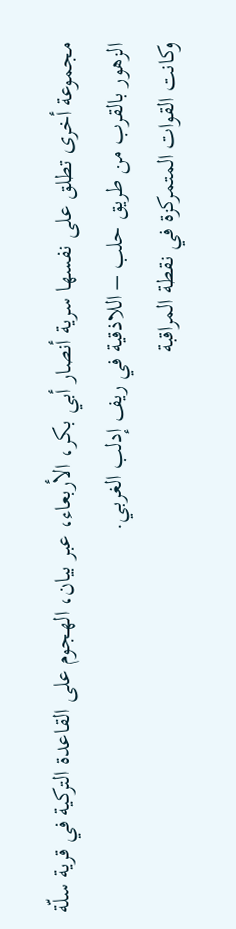مجموعة أخرى تطلق على نفسها سرية أنصار أبي بكر، الأربعاء، عبر بيان، الهجوم على القاعدة التركية في قرية سلّة الزهور بالقرب من طريق حلب – اللاذقية في ريف إدلب الغربي.
وكانت القوات المتمركزة في نقطة المراقبة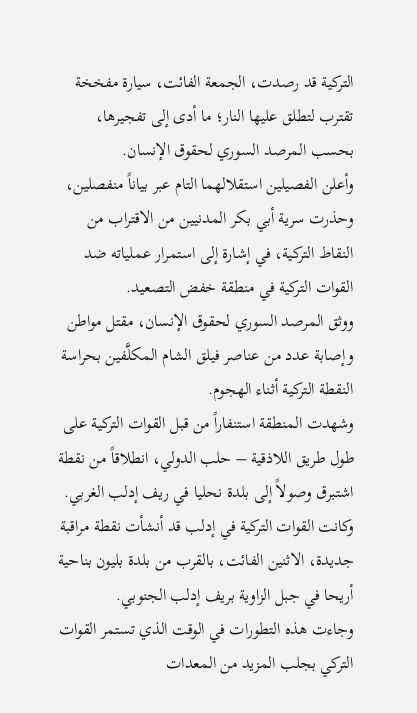التركية قد رصدت، الجمعة الفائت، سيارة مفخخة تقترب لتطلق عليها النار؛ ما أدى إلى تفجيرها، بحسب المرصد السوري لحقوق الإنسان.
وأعلن الفصيلين استقلالهما التام عبر بياناً منفصلين، وحذرت سرية أبي بكر المدنيين من الاقتراب من النقاط التركية، في إشارة إلى استمرار عملياته ضد القوات التركية في منطقة خفض التصعيد.
ووثق المرصد السوري لحقوق الإنسان، مقتل مواطن وإصابة عدد من عناصر فيلق الشام المكلَّفين بحراسة النقطة التركية أثناء الهجوم.
وشهدت المنطقة استنفاراً من قبل القوات التركية على طول طريق اللاذقية – حلب الدولي، انطلاقاً من نقطة اشتبرق وصولاً إلى بلدة نحليا في ريف إدلب الغربي.
وكانت القوات التركية في إدلب قد أنشأت نقطة مراقبة جديدة، الاثنين الفائت، بالقرب من بلدة بليون بناحية أريحا في جبل الزاوية بريف إدلب الجنوبي.
وجاءت هذه التطورات في الوقت الذي تستمر القوات التركي بجلب المزيد من المعدات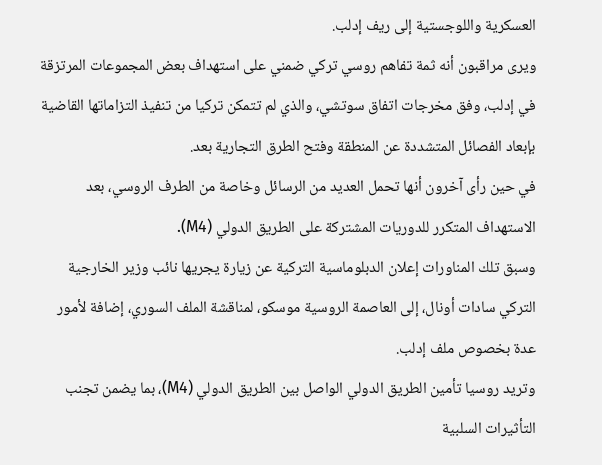العسكرية واللوجستية إلى ريف إدلب.
ويرى مراقبون أنه ثمة تفاهم روسي تركي ضمني على استهداف بعض المجموعات المرتزقة في إدلب، وفق مخرجات اتفاق سوتشي، والذي لم تتمكن تركيا من تنفيذ التزاماتها القاضية بإبعاد الفصائل المتشددة عن المنطقة وفتح الطرق التجارية بعد.
في حين رأى آخرون أنها تحمل العديد من الرسائل وخاصة من الطرف الروسي، بعد الاستهداف المتكرر للدوريات المشتركة على الطريق الدولي (M4).
وسبق تلك المناورات إعلان الدبلوماسية التركية عن زيارة يجريها نائب وزير الخارجية التركي سادات أونال، إلى العاصمة الروسية موسكو، لمناقشة الملف السوري، إضافة لأمور عدة بخصوص ملف إدلب.
وتريد روسيا تأمين الطريق الدولي الواصل بين الطريق الدولي (M4)، بما يضمن تجنب التأثيرات السلبية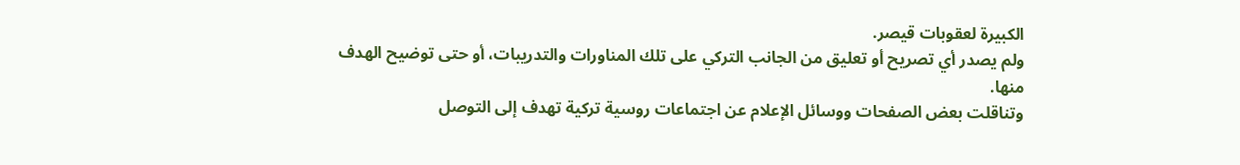الكبيرة لعقوبات قيصر.
ولم يصدر أي تصريح أو تعليق من الجانب التركي على تلك المناورات والتدريبات، أو حتى توضيح الهدف منها.
وتناقلت بعض الصفحات ووسائل الإعلام عن اجتماعات روسية تركية تهدف إلى التوصل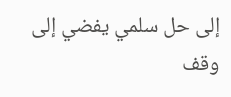إلى حل سلمي يفضي إلى وقف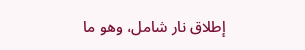إطلاق نار شامل، وهو ما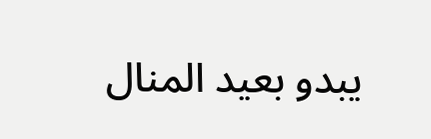يبدو بعيد المنال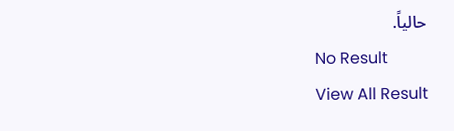حالياً.
No Result
View All Result